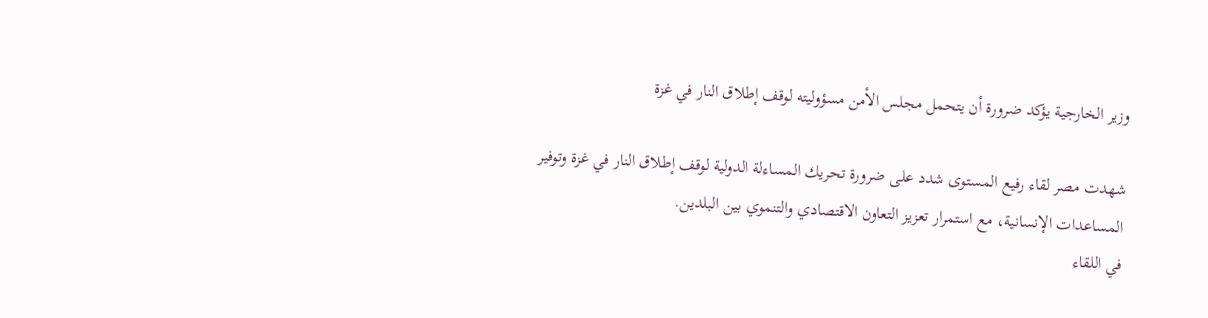وزير الخارجية يؤكد ضرورة أن يتحمل مجلس الأمن مسؤوليته لوقف إطلاق النار في غزة

شهدت مصر لقاء رفيع المستوى شدد على ضرورة تحريك المساءلة الدولية لوقف إطلاق النار في غزة وتوفير المساعدات الإنسانية، مع استمرار تعزيز التعاون الاقتصادي والتنموي بين البلدين.
في اللقاء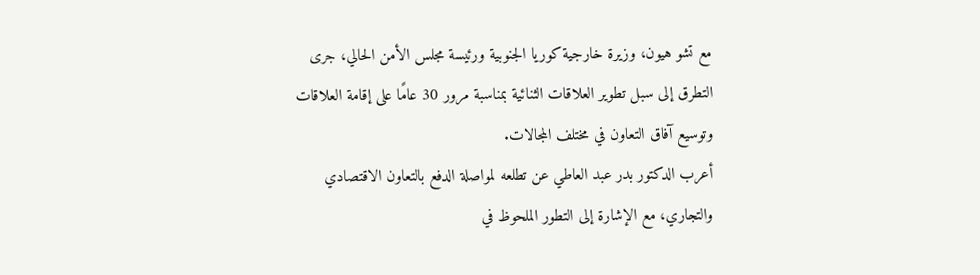مع تشو هيون، وزيرة خارجية كوريا الجنوبية ورئيسة مجلس الأمن الحالي، جرى التطرق إلى سبل تطوير العلاقات الثنائية بمناسبة مرور 30 عامًا على إقامة العلاقات وتوسيع آفاق التعاون في مختلف المجالات.
أعرب الدكتور بدر عبد العاطي عن تطلعه لمواصلة الدفع بالتعاون الاقتصادي والتجاري، مع الإشارة إلى التطور الملحوظ في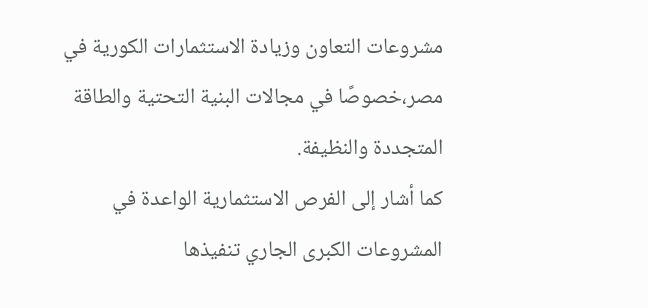مشروعات التعاون وزيادة الاستثمارات الكورية في مصر،خصوصًا في مجالات البنية التحتية والطاقة المتجددة والنظيفة.
كما أشار إلى الفرص الاستثمارية الواعدة في المشروعات الكبرى الجاري تنفيذها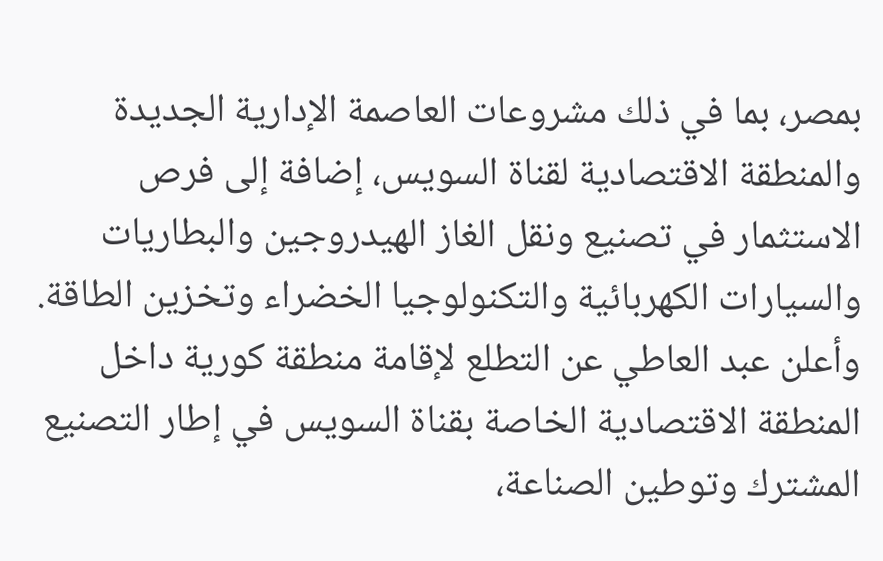بمصر، بما في ذلك مشروعات العاصمة الإدارية الجديدة والمنطقة الاقتصادية لقناة السويس، إضافة إلى فرص الاستثمار في تصنيع ونقل الغاز الهيدروجين والبطاريات والسيارات الكهربائية والتكنولوجيا الخضراء وتخزين الطاقة.
وأعلن عبد العاطي عن التطلع لإقامة منطقة كورية داخل المنطقة الاقتصادية الخاصة بقناة السويس في إطار التصنيع المشترك وتوطين الصناعة،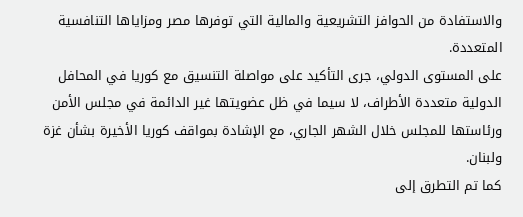والاستفادة من الحوافز التشريعية والمالية التي توفرها مصر ومزاياها التنافسية المتعددة.
على المستوى الدولي، جرى التأكيد على مواصلة التنسيق مع كوريا في المحافل الدولية متعددة الأطراف، لا سيما في ظل عضويتها غير الدائمة في مجلس الأمن ورئاستها للمجلس خلال الشهر الجاري، مع الإشادة بمواقف كوريا الأخيرة بشأن غزة ولبنان.
كما تم التطرق إلى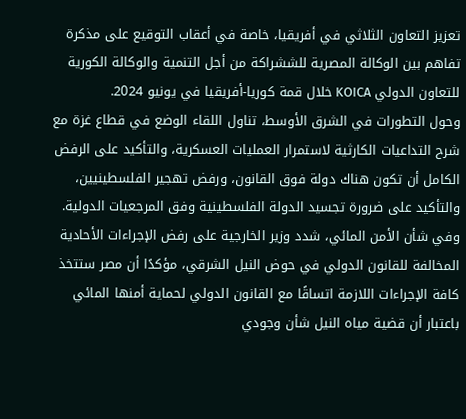تعزيز التعاون الثلاثي في أفريقيا، خاصة في أعقاب التوقيع على مذكرة تفاهم بين الوكالة المصرية للششراكة من أجل التنمية والوكالة الكورية للتعاون الدولي KOICA خلال قمة كوريا-أفريقيا في يونيو 2024.
وحول التطورات في الشرق الأوسط، تناول اللقاء الوضع في قطاع غزة مع شرح التداعيات الكارثية لاستمرار العمليات العسكرية، والتأكيد على الرفض الكامل أن تكون هناك دولة فوق القانون، ورفض تهجير الفلسطينيين، والتأكيد على ضرورة تجسيد الدولة الفلسطينية وفق المرجعيات الدولية.
وفي شأن الأمن المائي، شدد وزير الخارجية على رفض الإجراءات الأحادية المخالفة للقانون الدولي في حوض النيل الشرقي، مؤكدًا أن مصر ستتخذ كافة الإجراءات اللازمة اتساقًا مع القانون الدولي لحماية أمنها المائي باعتبار أن قضية مياه النيل شأن وجودي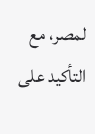لمصر، مع التأكيد على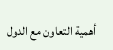أهمية التعاون مع الدول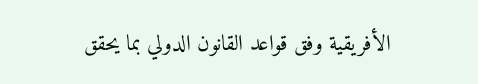الأفريقية وفق قواعد القانون الدولي بما يحقق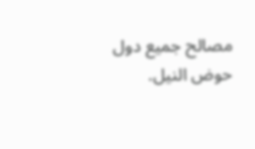مصالح جميع دول حوض النيل.